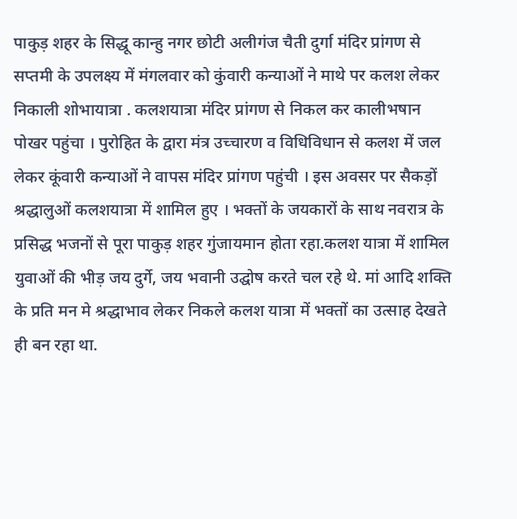पाकुड़ शहर के सिद्धू कान्हु नगर छोटी अलीगंज चैती दुर्गा मंदिर प्रांगण से सप्तमी के उपलक्ष्य में मंगलवार को कुंवारी कन्याओं ने माथे पर कलश लेकर निकाली शोभायात्रा . कलशयात्रा मंदिर प्रांगण से निकल कर कालीभषान पोखर पहुंचा । पुरोहित के द्वारा मंत्र उच्चारण व विधिविधान से कलश में जल लेकर कूंवारी कन्याओं ने वापस मंदिर प्रांगण पहुंची । इस अवसर पर सैकड़ों श्रद्धालुओं कलशयात्रा में शामिल हुए । भक्तों के जयकारों के साथ नवरात्र के प्रसिद्ध भजनों से पूरा पाकुड़ शहर गुंजायमान होता रहा.कलश यात्रा में शामिल युवाओं की भीड़ जय दुर्गे, जय भवानी उद्घोष करते चल रहे थे. मां आदि शक्ति के प्रति मन मे श्रद्धाभाव लेकर निकले कलश यात्रा में भक्तों का उत्साह देखते ही बन रहा था.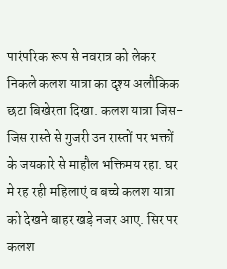पारंपरिक रूप से नवरात्र को लेकर निकले कलश यात्रा का दृश्य अलौकिक छटा बिखेरता दिखा. कलश यात्रा जिस-जिस रास्ते से गुजरी उन रास्तों पर भक्तों के जयकारे से माहौल भक्तिमय रहा. घर मे रह रही महिलाएं व बच्चे कलश यात्रा को देखने बाहर खड़े नजर आए. सिर पर कलश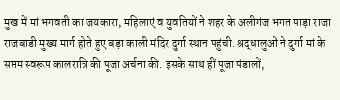मुख में मां भगवती का जयकारा, महिलाएं व युवतियों ने शहर के अलीगंज भगत पाड़ा राजा राजबाडी मुख्य मार्ग होते हुए बड़ा काली मंदिर दुर्गा स्थान पहुंची. श्रद्धालुओं ने दुर्गा मां के सप्तम स्वरूप कालरात्रि की पूजा अर्चना की. इसके साथ हीं पूजा पंडालों,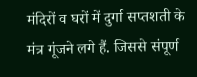मंदिरों व घरों में दुर्गा सप्तशती के मंत्र गूंजने लगे हैं. जिससे संपूर्ण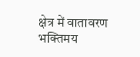क्षेत्र में वातावरण भक्तिमय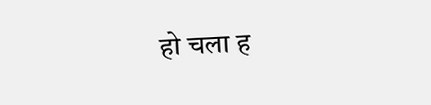हो चला ह